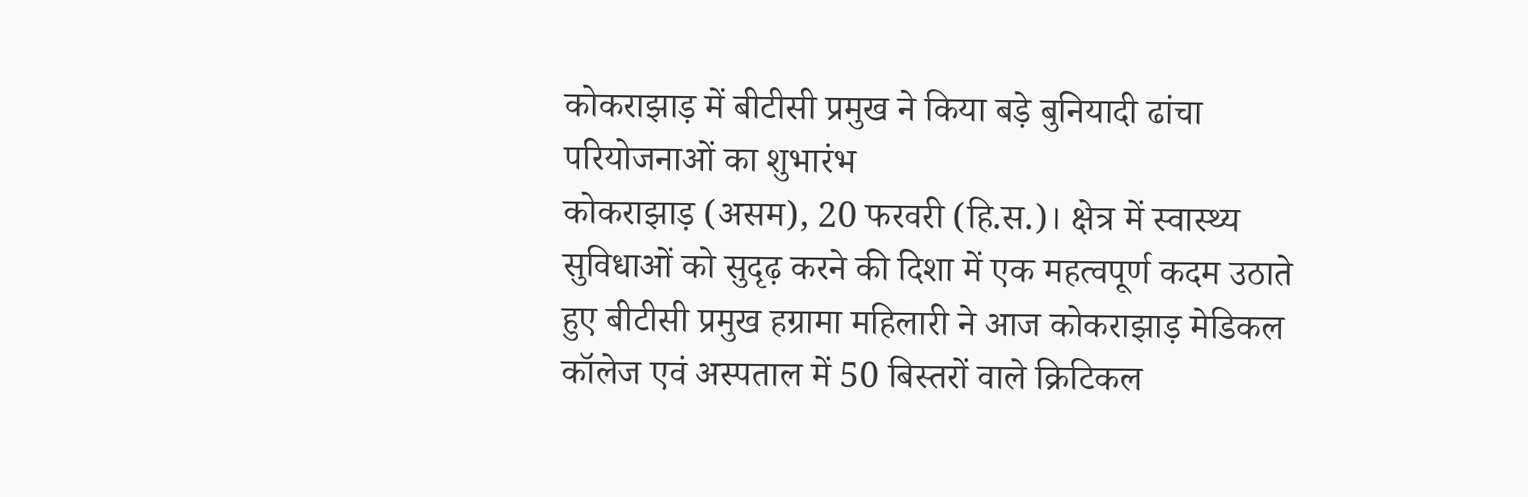कोकराझाड़ में बीटीसी प्रमुख ने किया बड़े बुनियादी ढांचा परियोजनाओं का शुभारंभ
कोकराझाड़ (असम), 20 फरवरी (हि.स.)। क्षेत्र में स्वास्थ्य सुविधाओं को सुदृढ़ करने की दिशा में एक महत्वपूर्ण कदम उठाते हुए बीटीसी प्रमुख हग्रामा महिलारी ने आज कोकराझाड़ मेडिकल कॉलेज एवं अस्पताल में 50 बिस्तरों वाले क्रिटिकल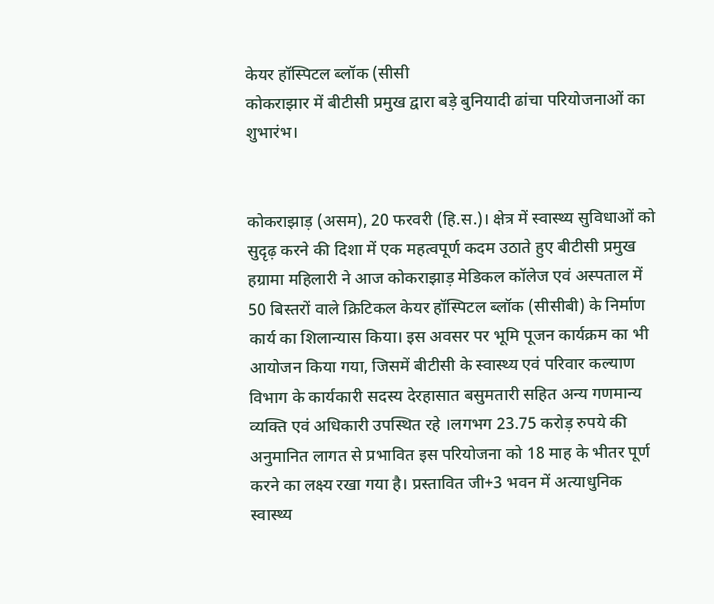केयर हॉस्पिटल ब्लॉक (सीसी
कोकराझार में बीटीसी प्रमुख द्वारा बड़े बुनियादी ढांचा परियोजनाओं का शुभारंभ।


कोकराझाड़ (असम), 20 फरवरी (हि.स.)। क्षेत्र में स्वास्थ्य सुविधाओं को सुदृढ़ करने की दिशा में एक महत्वपूर्ण कदम उठाते हुए बीटीसी प्रमुख हग्रामा महिलारी ने आज कोकराझाड़ मेडिकल कॉलेज एवं अस्पताल में 50 बिस्तरों वाले क्रिटिकल केयर हॉस्पिटल ब्लॉक (सीसीबी) के निर्माण कार्य का शिलान्यास किया। इस अवसर पर भूमि पूजन कार्यक्रम का भी आयोजन किया गया, जिसमें बीटीसी के स्वास्थ्य एवं परिवार कल्याण विभाग के कार्यकारी सदस्य देरहासात बसुमतारी सहित अन्य गणमान्य व्यक्ति एवं अधिकारी उपस्थित रहे ।लगभग 23.75 करोड़ रुपये की अनुमानित लागत से प्रभावित इस परियोजना को 18 माह के भीतर पूर्ण करने का लक्ष्य रखा गया है। प्रस्तावित जी+3 भवन में अत्याधुनिक स्वास्थ्य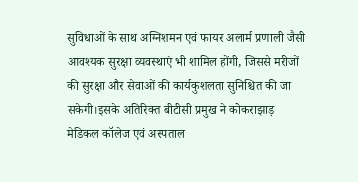सुविधाओं के साथ अग्निशमन एवं फायर अलार्म प्रणाली जैसी आवश्यक सुरक्षा व्यवस्थाएं भी शामिल होंगी, जिससे मरीजों की सुरक्षा और सेवाओं की कार्यकुशलता सुनिश्चित की जा सकेगी।इसके अतिरिक्त बीटीसी प्रमुख ने कोकराझाड़ मेडिकल कॉलेज एवं अस्पताल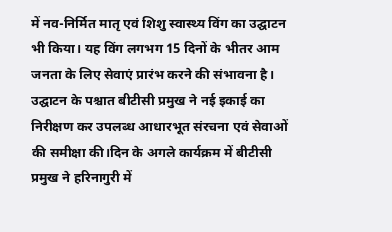में नव-निर्मित मातृ एवं शिशु स्वास्थ्य विंग का उद्घाटन भी किया। यह विंग लगभग 15 दिनों के भीतर आम जनता के लिए सेवाएं प्रारंभ करने की संभावना है। उद्घाटन के पश्चात बीटीसी प्रमुख ने नई इकाई का निरीक्षण कर उपलब्ध आधारभूत संरचना एवं सेवाओं की समीक्षा की।दिन के अगले कार्यक्रम में बीटीसी प्रमुख ने हरिनागुरी में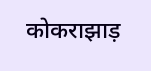कोकराझाड़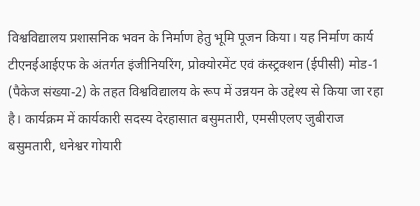विश्वविद्यालय प्रशासनिक भवन के निर्माण हेतु भूमि पूजन किया। यह निर्माण कार्य टीएनईआईएफ के अंतर्गत इंजीनियरिंग, प्रोक्योरमेंट एवं कंस्ट्रक्शन (ईपीसी) मोड-1 (पैकेज संख्या-2) के तहत विश्वविद्यालय के रूप में उन्नयन के उद्देश्य से किया जा रहा है। कार्यक्रम में कार्यकारी सदस्य देरहासात बसुमतारी, एमसीएलए जुबीराज बसुमतारी, धनेश्वर गोयारी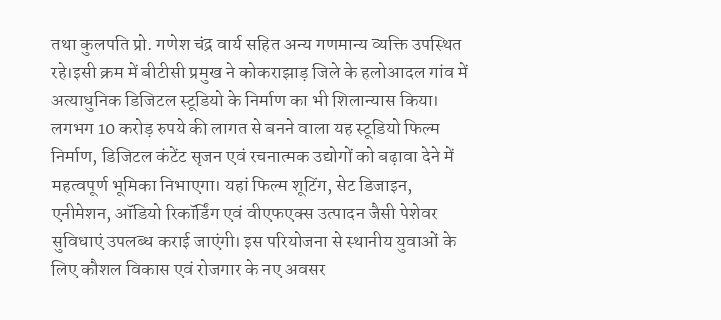तथा कुलपति प्रो. गणेश चंद्र वार्य सहित अन्य गणमान्य व्यक्ति उपस्थित रहे।इसी क्रम में बीटीसी प्रमुख ने कोकराझाड़ जिले के हलोआदल गांव में अत्याधुनिक डिजिटल स्टूडियो के निर्माण का भी शिलान्यास किया। लगभग 10 करोड़ रुपये की लागत से बनने वाला यह स्टूडियो फिल्म निर्माण, डिजिटल कंटेंट सृजन एवं रचनात्मक उद्योगों को बढ़ावा देने में महत्वपूर्ण भूमिका निभाएगा। यहां फिल्म शूटिंग, सेट डिजाइन, एनीमेशन, ऑडियो रिकॉर्डिंग एवं वीएफएक्स उत्पादन जैसी पेशेवर सुविधाएं उपलब्ध कराई जाएंगी। इस परियोजना से स्थानीय युवाओं के लिए कौशल विकास एवं रोजगार के नए अवसर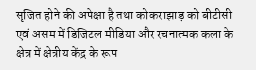सृजित होने की अपेक्षा है तथा कोकराझाड़ को बीटीसी एवं असम में डिजिटल मीडिया और रचनात्मक कला के क्षेत्र में क्षेत्रीय केंद्र के रूप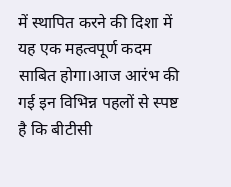में स्थापित करने की दिशा में यह एक महत्वपूर्ण कदम साबित होगा।आज आरंभ की गई इन विभिन्न पहलों से स्पष्ट है कि बीटीसी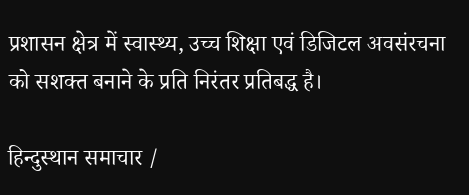प्रशासन क्षेत्र में स्वास्थ्य, उच्च शिक्षा एवं डिजिटल अवसंरचना को सशक्त बनाने के प्रति निरंतर प्रतिबद्ध है।

हिन्दुस्थान समाचार /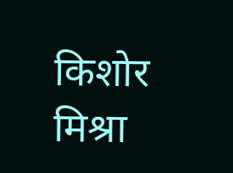किशोर मिश्रा